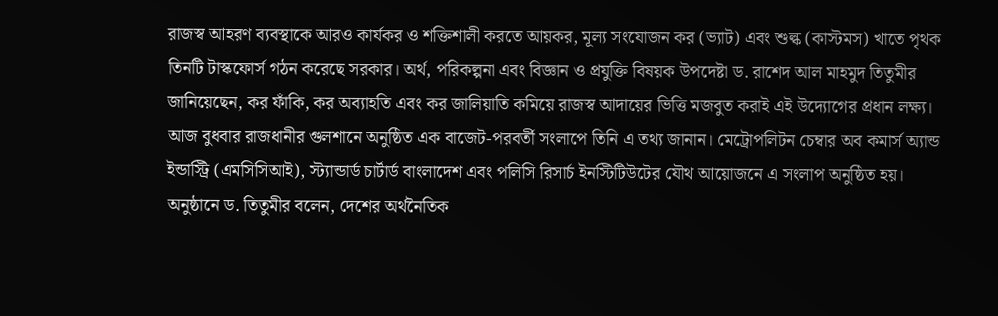রাজস্ব আহরণ ব্যবস্থাকে আরও কার্যকর ও শক্তিশালী করতে আয়কর, মূল্য সংযোজন কর (ভ্যাট) এবং শুল্ক (কাস্টমস) খাতে পৃথক তিনটি টাস্কফোর্স গঠন করেছে সরকার। অর্থ, পরিকল্পনা এবং বিজ্ঞান ও প্রযুক্তি বিষয়ক উপদেষ্টা ড. রাশেদ আল মাহমুদ তিতুমীর জানিয়েছেন, কর ফাঁকি, কর অব্যাহতি এবং কর জালিয়াতি কমিয়ে রাজস্ব আদায়ের ভিত্তি মজবুত করাই এই উদ্যোগের প্রধান লক্ষ্য।
আজ বুধবার রাজধানীর গুলশানে অনুষ্ঠিত এক বাজেট-পরবর্তী সংলাপে তিনি এ তথ্য জানান। মেট্রোপলিটন চেম্বার অব কমার্স অ্যান্ড ইন্ডাস্ট্রি (এমসিসিআই), স্ট্যান্ডার্ড চার্টার্ড বাংলাদেশ এবং পলিসি রিসার্চ ইনস্টিটিউটের যৌথ আয়োজনে এ সংলাপ অনুষ্ঠিত হয়।
অনুষ্ঠানে ড. তিতুমীর বলেন, দেশের অর্থনৈতিক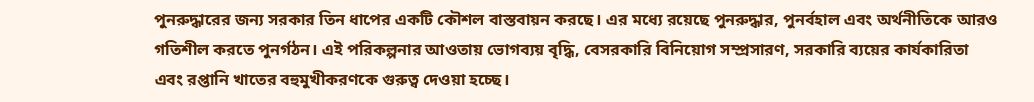পুনরুদ্ধারের জন্য সরকার তিন ধাপের একটি কৌশল বাস্তবায়ন করছে। এর মধ্যে রয়েছে পুনরুদ্ধার, পুনর্বহাল এবং অর্থনীতিকে আরও গতিশীল করতে পুনর্গঠন। এই পরিকল্পনার আওতায় ভোগব্যয় বৃদ্ধি, বেসরকারি বিনিয়োগ সম্প্রসারণ, সরকারি ব্যয়ের কার্যকারিতা এবং রপ্তানি খাতের বহুমুখীকরণকে গুরুত্ব দেওয়া হচ্ছে।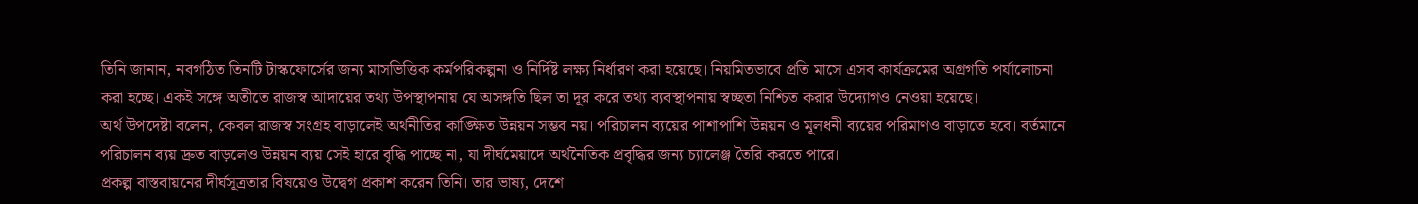তিনি জানান, নবগঠিত তিনটি টাস্কফোর্সের জন্য মাসভিত্তিক কর্মপরিকল্পনা ও নির্দিষ্ট লক্ষ্য নির্ধারণ করা হয়েছে। নিয়মিতভাবে প্রতি মাসে এসব কার্যক্রমের অগ্রগতি পর্যালোচনা করা হচ্ছে। একই সঙ্গে অতীতে রাজস্ব আদায়ের তথ্য উপস্থাপনায় যে অসঙ্গতি ছিল তা দূর করে তথ্য ব্যবস্থাপনায় স্বচ্ছতা নিশ্চিত করার উদ্যোগও নেওয়া হয়েছে।
অর্থ উপদেষ্টা বলেন, কেবল রাজস্ব সংগ্রহ বাড়ালেই অর্থনীতির কাঙ্ক্ষিত উন্নয়ন সম্ভব নয়। পরিচালন ব্যয়ের পাশাপাশি উন্নয়ন ও মূলধনী ব্যয়ের পরিমাণও বাড়াতে হবে। বর্তমানে পরিচালন ব্যয় দ্রুত বাড়লেও উন্নয়ন ব্যয় সেই হারে বৃদ্ধি পাচ্ছে না, যা দীর্ঘমেয়াদে অর্থনৈতিক প্রবৃদ্ধির জন্য চ্যালেঞ্জ তৈরি করতে পারে।
প্রকল্প বাস্তবায়নের দীর্ঘসূত্রতার বিষয়েও উদ্বেগ প্রকাশ করেন তিনি। তার ভাষ্য, দেশে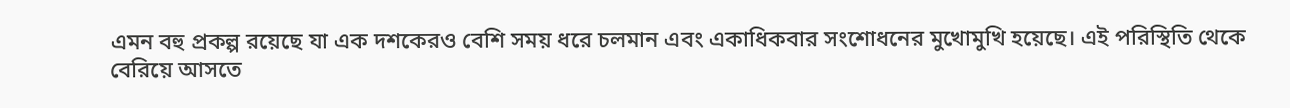এমন বহু প্রকল্প রয়েছে যা এক দশকেরও বেশি সময় ধরে চলমান এবং একাধিকবার সংশোধনের মুখোমুখি হয়েছে। এই পরিস্থিতি থেকে বেরিয়ে আসতে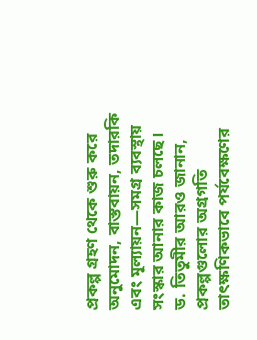প্রকল্প গ্রহণ থেকে শুরু করে অনুমোদন, বাস্তবায়ন, তদারকি এবং মূল্যায়ন—সমগ্র ব্যবস্থায় সংস্কার আনার কাজ চলছে।
ড. তিতুমীর আরও জানান, প্রকল্পগুলোর অগ্রগতি তাৎক্ষণিকভাবে পর্যবেক্ষণের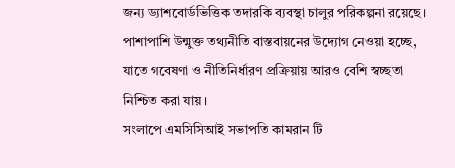জন্য ড্যাশবোর্ডভিত্তিক তদারকি ব্যবস্থা চালুর পরিকল্পনা রয়েছে। পাশাপাশি উন্মুক্ত তথ্যনীতি বাস্তবায়নের উদ্যোগ নেওয়া হচ্ছে, যাতে গবেষণা ও নীতিনির্ধারণ প্রক্রিয়ায় আরও বেশি স্বচ্ছতা নিশ্চিত করা যায়।
সংলাপে এমসিসিআই সভাপতি কামরান টি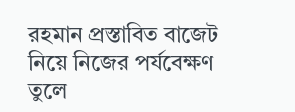রহমান প্রস্তাবিত বাজেট নিয়ে নিজের পর্যবেক্ষণ তুলে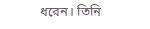ধরেন। তিনি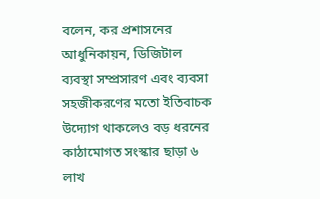বলেন, কর প্রশাসনের আধুনিকায়ন, ডিজিটাল ব্যবস্থা সম্প্রসারণ এবং ব্যবসা সহজীকরণের মতো ইতিবাচক উদ্যোগ থাকলেও বড় ধরনের কাঠামোগত সংস্কার ছাড়া ৬ লাখ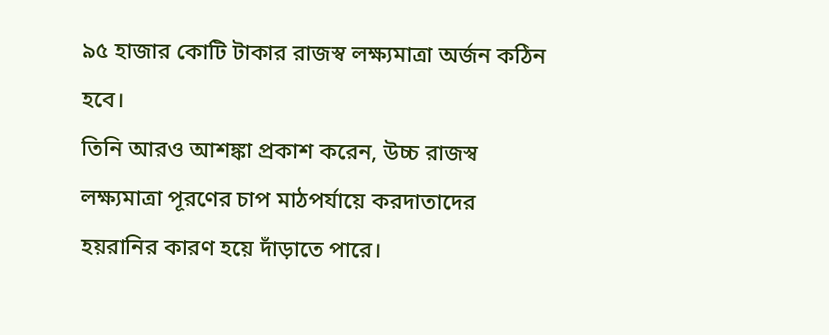৯৫ হাজার কোটি টাকার রাজস্ব লক্ষ্যমাত্রা অর্জন কঠিন হবে।
তিনি আরও আশঙ্কা প্রকাশ করেন, উচ্চ রাজস্ব লক্ষ্যমাত্রা পূরণের চাপ মাঠপর্যায়ে করদাতাদের হয়রানির কারণ হয়ে দাঁড়াতে পারে।